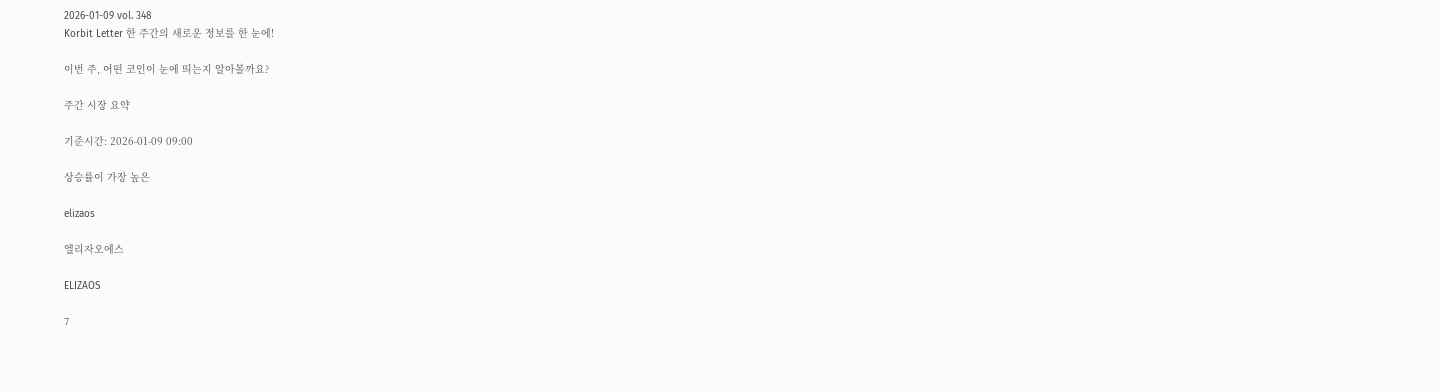2026-01-09 vol. 348
Korbit Letter 한 주간의 새로운 정보를 한 눈에!

이번 주, 어떤 코인이 눈에 띄는지 알아볼까요?

주간 시장 요약

기준시간: 2026-01-09 09:00

상승률이 가장 높은

elizaos

엘리자오에스

ELIZAOS

7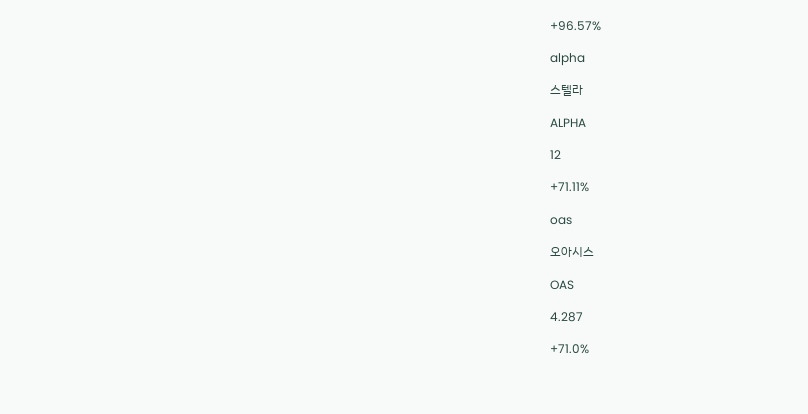+96.57%

alpha

스텔라

ALPHA

12

+71.11%

oas

오아시스

OAS

4.287

+71.0%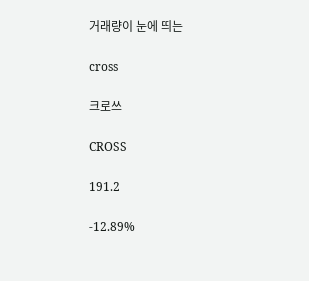거래량이 눈에 띄는

cross

크로쓰

CROSS

191.2

-12.89%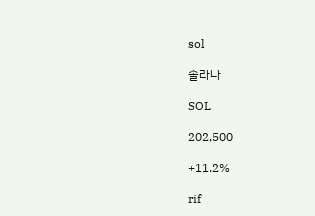sol

솔라나

SOL

202,500

+11.2%

rif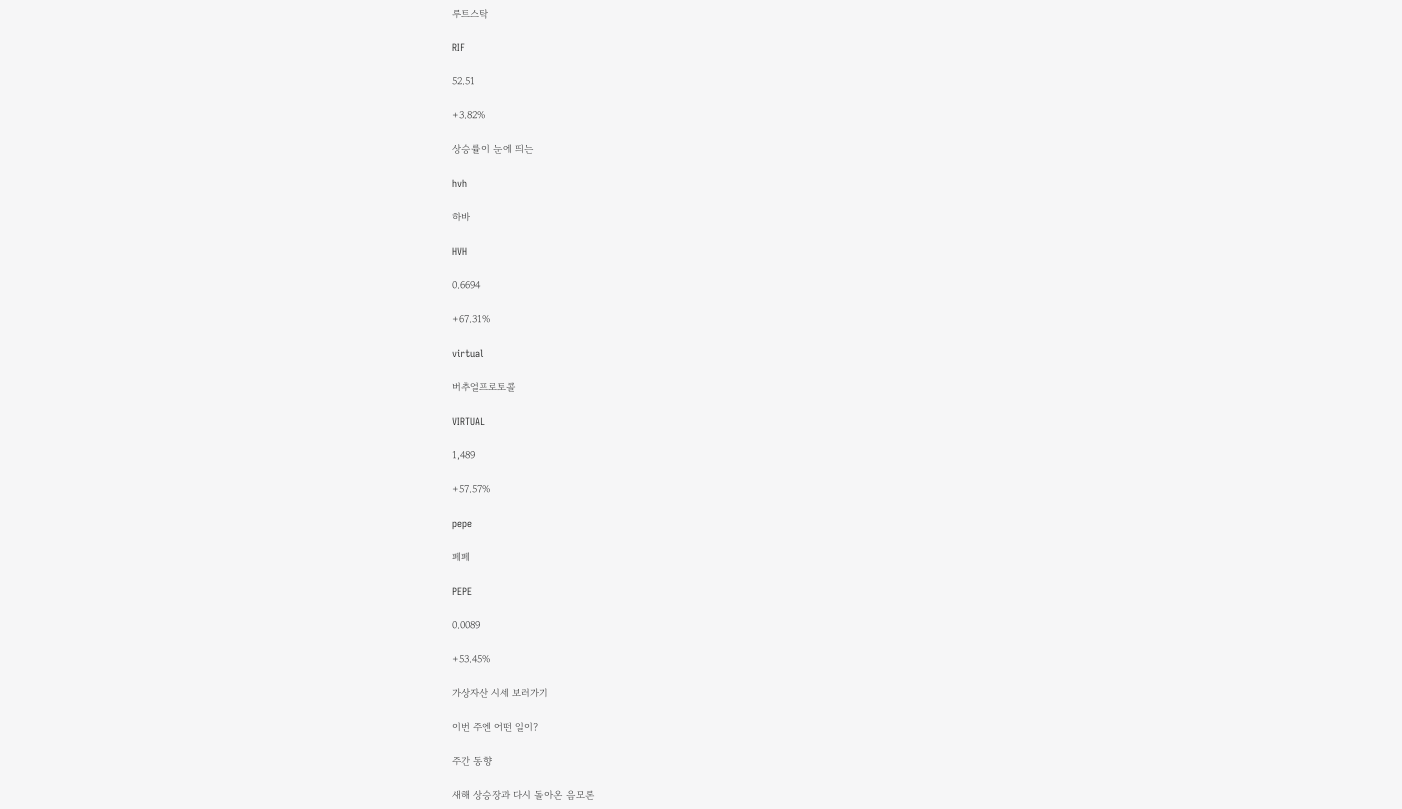루트스탁

RIF

52.51

+3.82%

상승률이 눈에 띄는

hvh

하바

HVH

0.6694

+67.31%

virtual

버추얼프로토콜

VIRTUAL

1,489

+57.57%

pepe

페페

PEPE

0.0089

+53.45%

가상자산 시세 보러가기

이번 주엔 어떤 일이?

주간 동향

새해 상승장과 다시 돌아온 음모론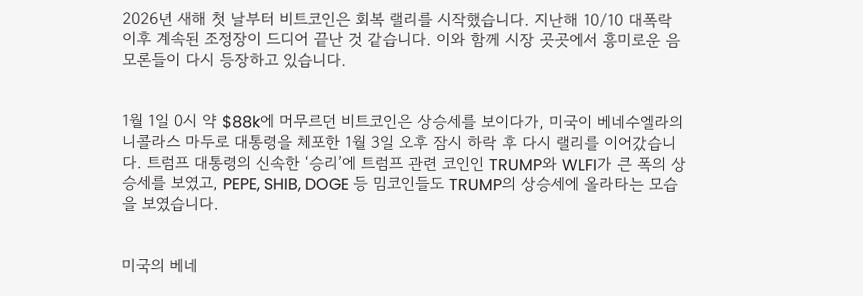2026년 새해 첫 날부터 비트코인은 회복 랠리를 시작했습니다. 지난해 10/10 대폭락 이후 계속된 조정장이 드디어 끝난 것 같습니다. 이와 함께 시장 곳곳에서 흥미로운 음모론들이 다시 등장하고 있습니다.


1월 1일 0시 약 $88k에 머무르던 비트코인은 상승세를 보이다가, 미국이 베네수엘라의 니콜라스 마두로 대통령을 체포한 1월 3일 오후 잠시 하락 후 다시 랠리를 이어갔습니다. 트럼프 대통령의 신속한 ‘승리’에 트럼프 관련 코인인 TRUMP와 WLFI가 큰 폭의 상승세를 보였고, PEPE, SHIB, DOGE 등 밈코인들도 TRUMP의 상승세에 올라타는 모습을 보였습니다.


미국의 베네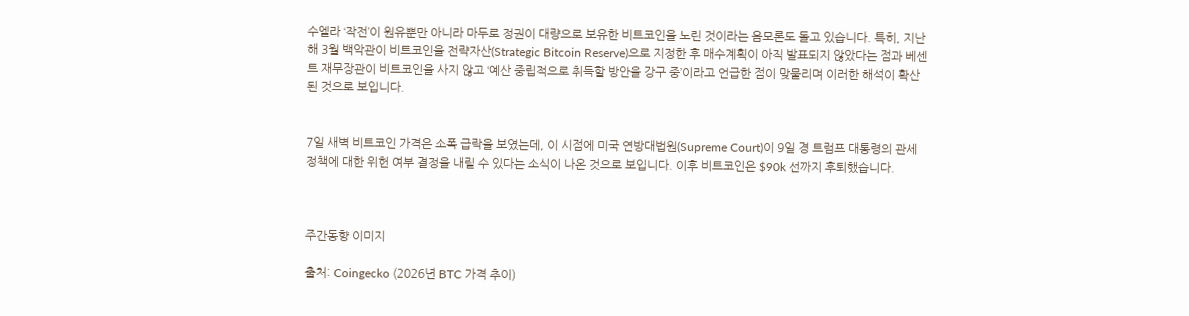수엘라 ‘작전’이 원유뿐만 아니라 마두로 정권이 대량으로 보유한 비트코인을 노린 것이라는 음모론도 돌고 있습니다. 특히, 지난해 3월 백악관이 비트코인을 전략자산(Strategic Bitcoin Reserve)으로 지정한 후 매수계획이 아직 발표되지 않았다는 점과 베센트 재무장관이 비트코인을 사지 않고 ‘예산 중립적으로 취득할 방안을 강구 중’이라고 언급한 점이 맞물리며 이러한 해석이 확산된 것으로 보입니다.


7일 새벽 비트코인 가격은 소폭 급락을 보였는데, 이 시점에 미국 연방대법원(Supreme Court)이 9일 경 트럼프 대통령의 관세 정책에 대한 위헌 여부 결정을 내릴 수 있다는 소식이 나온 것으로 보입니다. 이후 비트코인은 $90k 선까지 후퇴했습니다.



주간동향 이미지

출처: Coingecko (2026년 BTC 가격 추이)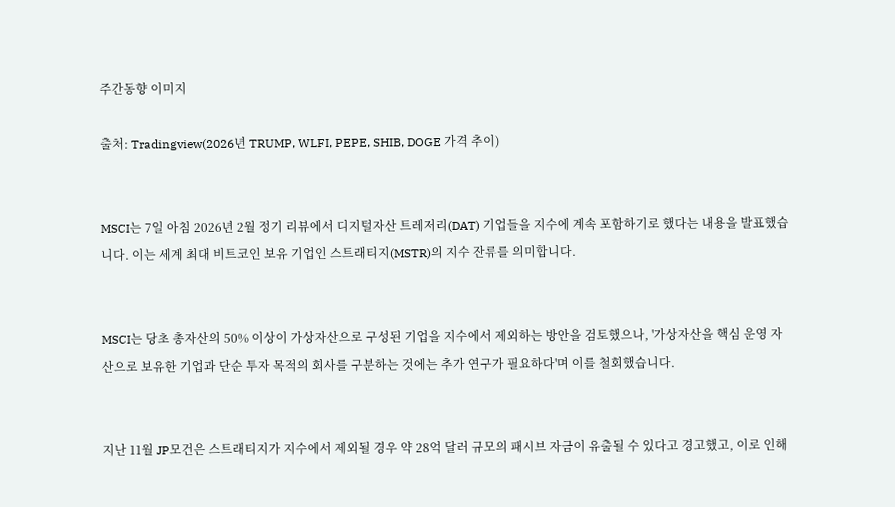주간동향 이미지

출처: Tradingview(2026년 TRUMP, WLFI, PEPE, SHIB, DOGE 가격 추이)


MSCI는 7일 아침 2026년 2월 정기 리뷰에서 디지털자산 트레저리(DAT) 기업들을 지수에 계속 포함하기로 했다는 내용을 발표했습니다. 이는 세계 최대 비트코인 보유 기업인 스트래티지(MSTR)의 지수 잔류를 의미합니다.


MSCI는 당초 총자산의 50% 이상이 가상자산으로 구성된 기업을 지수에서 제외하는 방안을 검토했으나, '가상자산을 핵심 운영 자산으로 보유한 기업과 단순 투자 목적의 회사를 구분하는 것에는 추가 연구가 필요하다'며 이를 철회했습니다.


지난 11월 JP모건은 스트래티지가 지수에서 제외될 경우 약 28억 달러 규모의 패시브 자금이 유출될 수 있다고 경고했고, 이로 인해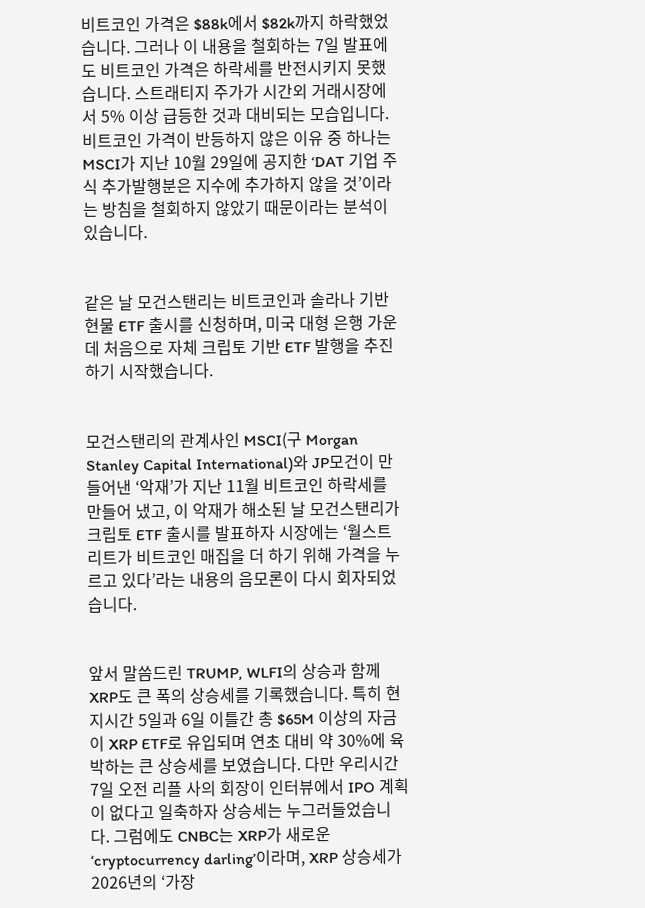비트코인 가격은 $88k에서 $82k까지 하락했었습니다. 그러나 이 내용을 철회하는 7일 발표에도 비트코인 가격은 하락세를 반전시키지 못했습니다. 스트래티지 주가가 시간외 거래시장에서 5% 이상 급등한 것과 대비되는 모습입니다. 비트코인 가격이 반등하지 않은 이유 중 하나는 MSCI가 지난 10월 29일에 공지한 ‘DAT 기업 주식 추가발행분은 지수에 추가하지 않을 것’이라는 방침을 철회하지 않았기 때문이라는 분석이 있습니다.


같은 날 모건스탠리는 비트코인과 솔라나 기반 현물 ETF 출시를 신청하며, 미국 대형 은행 가운데 처음으로 자체 크립토 기반 ETF 발행을 추진하기 시작했습니다.


모건스탠리의 관계사인 MSCI(구 Morgan Stanley Capital International)와 JP모건이 만들어낸 ‘악재’가 지난 11월 비트코인 하락세를 만들어 냈고, 이 악재가 해소된 날 모건스탠리가 크립토 ETF 출시를 발표하자 시장에는 ‘월스트리트가 비트코인 매집을 더 하기 위해 가격을 누르고 있다’라는 내용의 음모론이 다시 회자되었습니다.


앞서 말씀드린 TRUMP, WLFI의 상승과 함께 XRP도 큰 폭의 상승세를 기록했습니다. 특히 현지시간 5일과 6일 이틀간 총 $65M 이상의 자금이 XRP ETF로 유입되며 연초 대비 약 30%에 육박하는 큰 상승세를 보였습니다. 다만 우리시간 7일 오전 리플 사의 회장이 인터뷰에서 IPO 계획이 없다고 일축하자 상승세는 누그러들었습니다. 그럼에도 CNBC는 XRP가 새로운 ‘cryptocurrency darling’이라며, XRP 상승세가 2026년의 ‘가장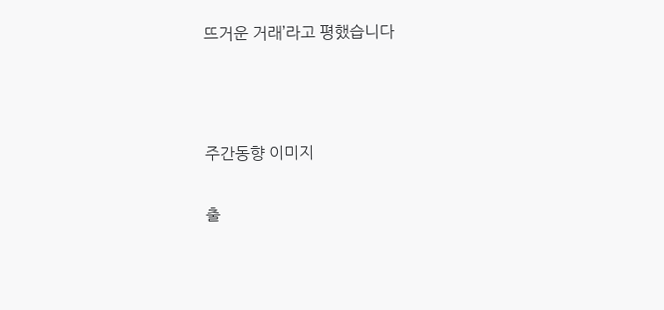뜨거운 거래’라고 평했습니다



주간동향 이미지

출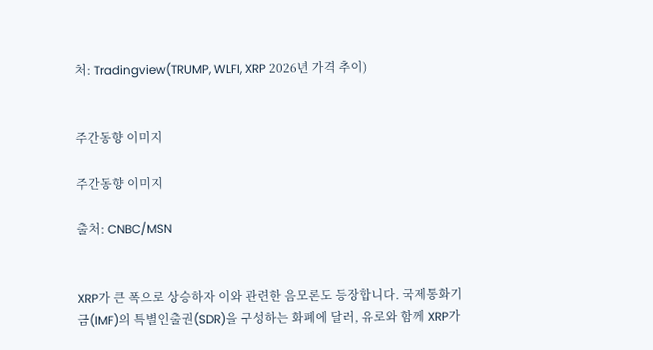처: Tradingview(TRUMP, WLFI, XRP 2026년 가격 추이)


주간동향 이미지

주간동향 이미지

출처: CNBC/MSN


XRP가 큰 폭으로 상승하자 이와 관련한 음모론도 등장합니다. 국제통화기금(IMF)의 특별인출권(SDR)을 구성하는 화폐에 달러, 유로와 함께 XRP가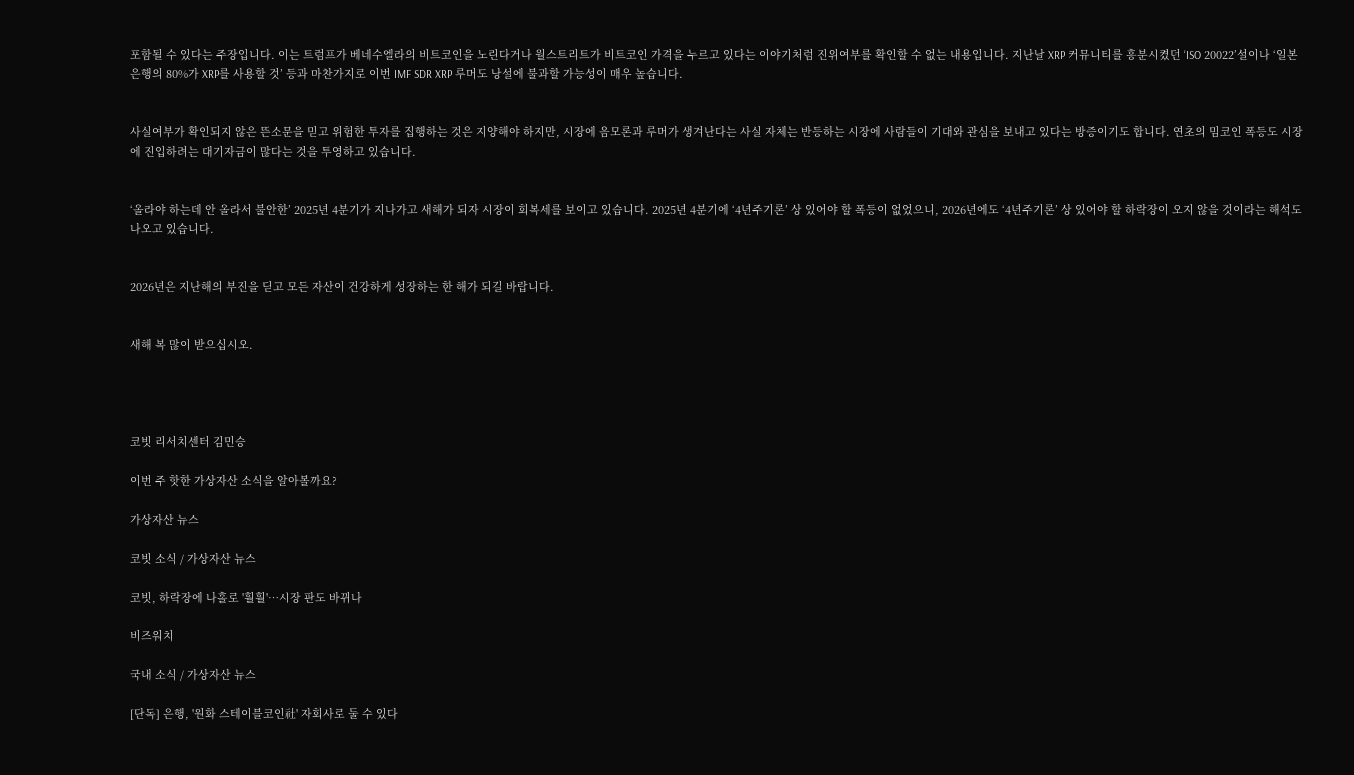포함될 수 있다는 주장입니다. 이는 트럼프가 베네수엘라의 비트코인을 노린다거나 월스트리트가 비트코인 가격을 누르고 있다는 이야기처럼 진위여부를 확인할 수 없는 내용입니다. 지난날 XRP 커뮤니티를 흥분시켰던 ‘ISO 20022’설이나 ‘일본 은행의 80%가 XRP를 사용할 것’ 등과 마찬가지로 이번 IMF SDR XRP 루머도 낭설에 불과할 가능성이 매우 높습니다.


사실여부가 확인되지 않은 뜬소문을 믿고 위험한 투자를 집행하는 것은 지양해야 하지만, 시장에 음모론과 루머가 생겨난다는 사실 자체는 반등하는 시장에 사람들이 기대와 관심을 보내고 있다는 방증이기도 합니다. 연초의 밈코인 폭등도 시장에 진입하려는 대기자금이 많다는 것을 투영하고 있습니다.


‘올라야 하는데 안 올라서 불안한’ 2025년 4분기가 지나가고 새해가 되자 시장이 회복세를 보이고 있습니다. 2025년 4분기에 ‘4년주기론’ 상 있어야 할 폭등이 없었으니, 2026년에도 ‘4년주기론’ 상 있어야 할 하락장이 오지 않을 것이라는 해석도 나오고 있습니다.


2026년은 지난해의 부진을 딛고 모든 자산이 건강하게 성장하는 한 해가 되길 바랍니다.


새해 복 많이 받으십시오.




코빗 리서치센터 김민승

이번 주 핫한 가상자산 소식을 알아볼까요?

가상자산 뉴스

코빗 소식 / 가상자산 뉴스

코빗, 하락장에 나홀로 '훨훨'…시장 판도 바뀌나

비즈워치

국내 소식 / 가상자산 뉴스

[단독] 은행, '원화 스테이블코인社' 자회사로 둘 수 있다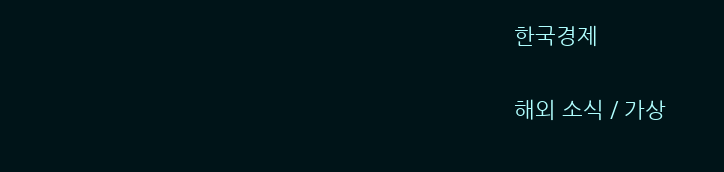한국경제

해외 소식 / 가상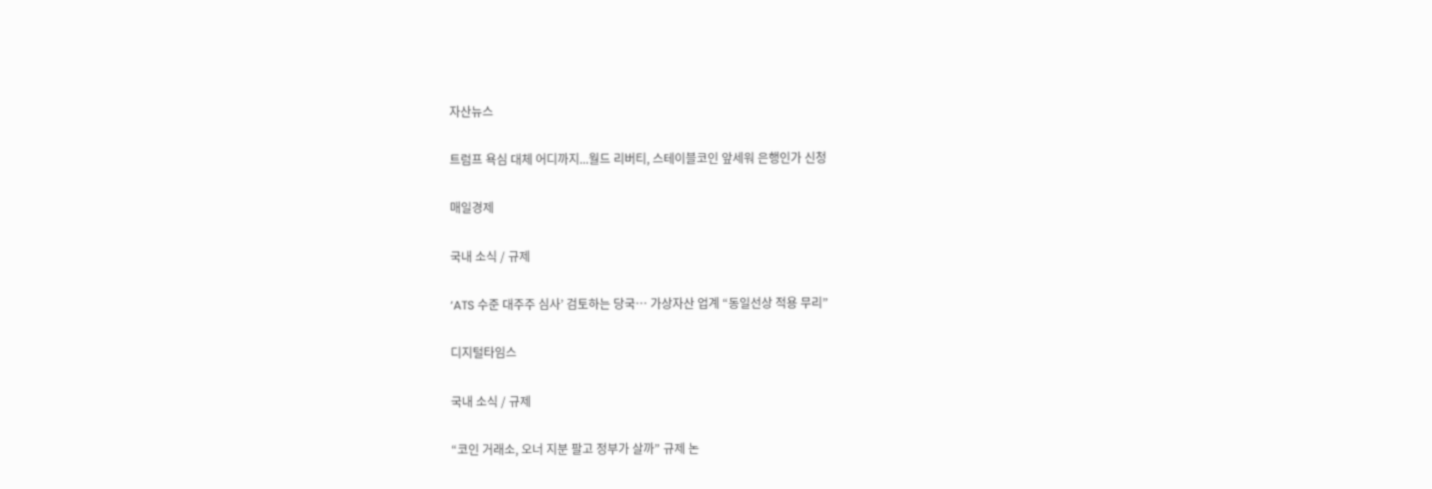자산뉴스

트럼프 욕심 대체 어디까지...월드 리버티, 스테이블코인 앞세워 은행인가 신청

매일경제

국내 소식 / 규제

‘ATS 수준 대주주 심사’ 검토하는 당국… 가상자산 업계 “동일선상 적용 무리”

디지털타임스

국내 소식 / 규제

“코인 거래소, 오너 지분 팔고 정부가 살까” 규제 논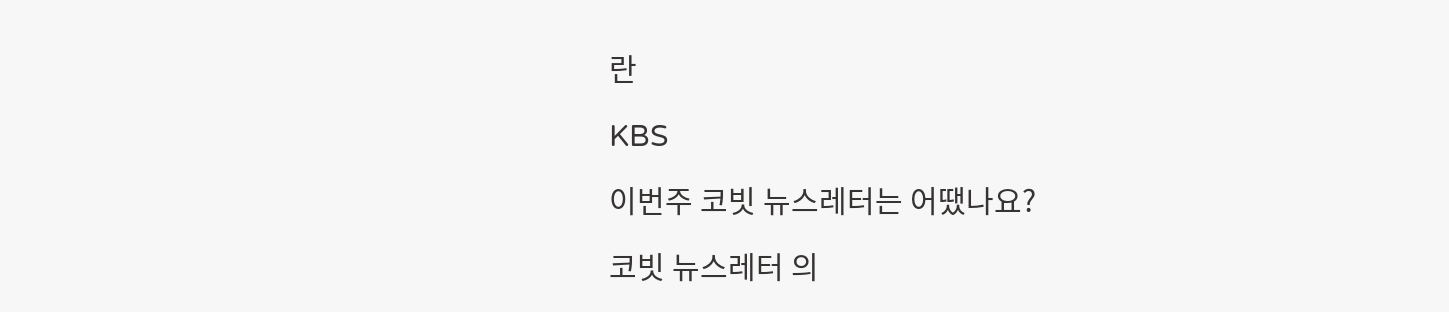란

KBS

이번주 코빗 뉴스레터는 어땠나요?

코빗 뉴스레터 의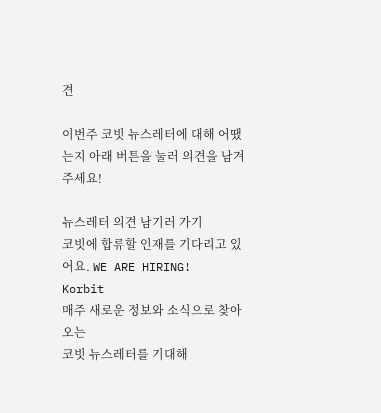견

이번주 코빗 뉴스레터에 대해 어땠는지 아래 버튼을 눌러 의견을 남겨주세요!

뉴스레터 의견 남기러 가기
코빗에 합류할 인재를 기다리고 있어요. WE ARE HIRING!
Korbit
매주 새로운 정보와 소식으로 찾아오는
코빗 뉴스레터를 기대해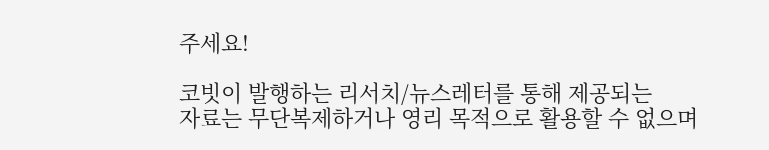주세요!

코빗이 발행하는 리서치/뉴스레터를 통해 제공되는
자료는 무단복제하거나 영리 목적으로 활용할 수 없으며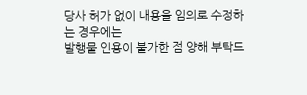당사 허가 없이 내용을 임의로 수정하는 경우에는
발행물 인용이 불가한 점 양해 부탁드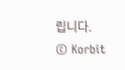립니다.
© Korbit